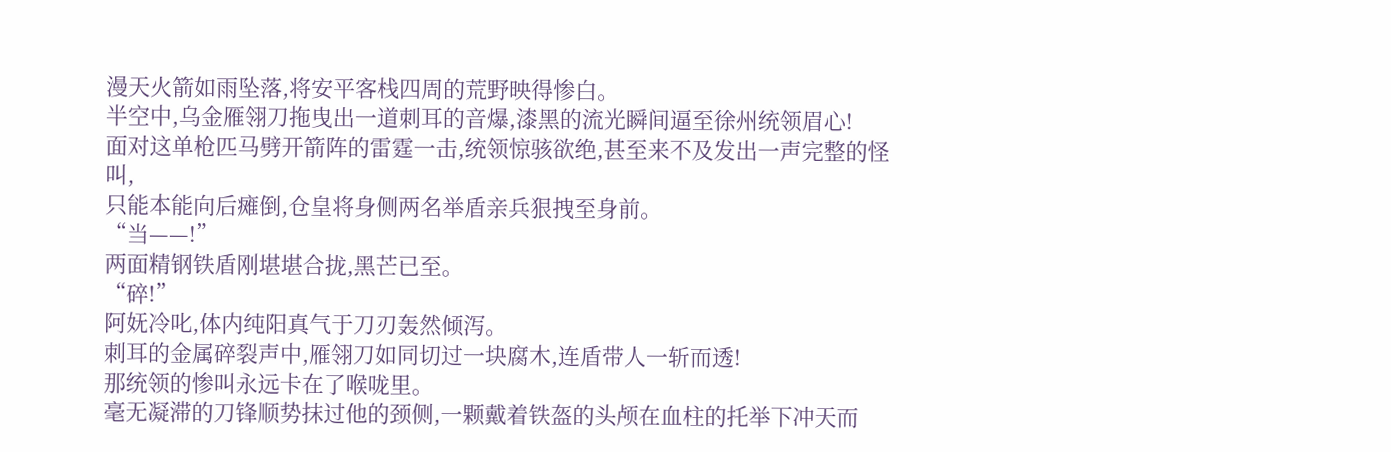漫天火箭如雨坠落,将安平客栈四周的荒野映得惨白。
半空中,乌金雁翎刀拖曳出一道刺耳的音爆,漆黑的流光瞬间逼至徐州统领眉心!
面对这单枪匹马劈开箭阵的雷霆一击,统领惊骇欲绝,甚至来不及发出一声完整的怪叫,
只能本能向后瘫倒,仓皇将身侧两名举盾亲兵狠拽至身前。
“当——!”
两面精钢铁盾刚堪堪合拢,黑芒已至。
“碎!”
阿妩冷叱,体内纯阳真气于刀刃轰然倾泻。
刺耳的金属碎裂声中,雁翎刀如同切过一块腐木,连盾带人一斩而透!
那统领的惨叫永远卡在了喉咙里。
毫无凝滞的刀锋顺势抹过他的颈侧,一颗戴着铁盔的头颅在血柱的托举下冲天而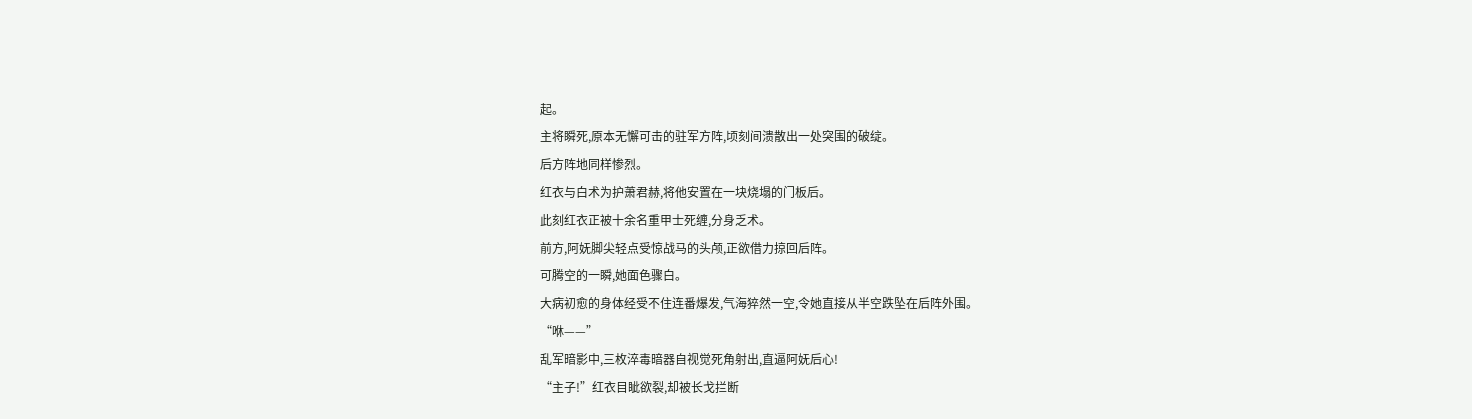起。
主将瞬死,原本无懈可击的驻军方阵,顷刻间溃散出一处突围的破绽。
后方阵地同样惨烈。
红衣与白术为护萧君赫,将他安置在一块烧塌的门板后。
此刻红衣正被十余名重甲士死缠,分身乏术。
前方,阿妩脚尖轻点受惊战马的头颅,正欲借力掠回后阵。
可腾空的一瞬,她面色骤白。
大病初愈的身体经受不住连番爆发,气海猝然一空,令她直接从半空跌坠在后阵外围。
“咻——”
乱军暗影中,三枚淬毒暗器自视觉死角射出,直逼阿妩后心!
“主子!”红衣目眦欲裂,却被长戈拦断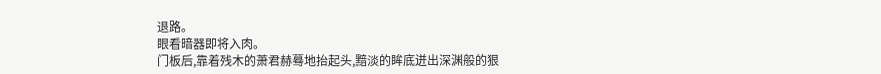退路。
眼看暗器即将入肉。
门板后,靠着残木的萧君赫蓦地抬起头,黯淡的眸底迸出深渊般的狠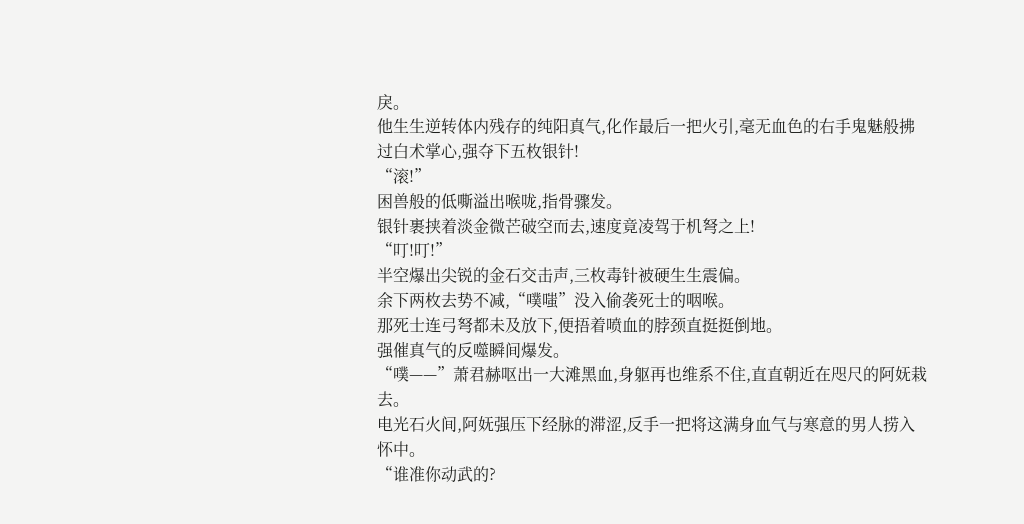戾。
他生生逆转体内残存的纯阳真气,化作最后一把火引,毫无血色的右手鬼魅般拂过白术掌心,强夺下五枚银针!
“滚!”
困兽般的低嘶溢出喉咙,指骨骤发。
银针裹挟着淡金微芒破空而去,速度竟凌驾于机弩之上!
“叮!叮!”
半空爆出尖锐的金石交击声,三枚毒针被硬生生震偏。
余下两枚去势不减,“噗嗤”没入偷袭死士的咽喉。
那死士连弓弩都未及放下,便捂着喷血的脖颈直挺挺倒地。
强催真气的反噬瞬间爆发。
“噗——”萧君赫呕出一大滩黑血,身躯再也维系不住,直直朝近在咫尺的阿妩栽去。
电光石火间,阿妩强压下经脉的滞涩,反手一把将这满身血气与寒意的男人捞入怀中。
“谁准你动武的?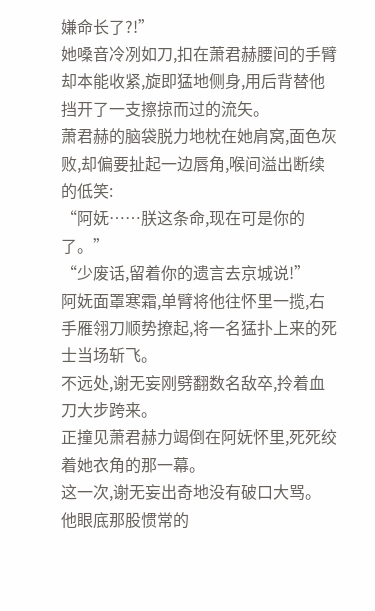嫌命长了?!”
她嗓音冷冽如刀,扣在萧君赫腰间的手臂却本能收紧,旋即猛地侧身,用后背替他挡开了一支擦掠而过的流矢。
萧君赫的脑袋脱力地枕在她肩窝,面色灰败,却偏要扯起一边唇角,喉间溢出断续的低笑:
“阿妩……朕这条命,现在可是你的了。”
“少废话,留着你的遗言去京城说!”
阿妩面罩寒霜,单臂将他往怀里一揽,右手雁翎刀顺势撩起,将一名猛扑上来的死士当场斩飞。
不远处,谢无妄刚劈翻数名敌卒,拎着血刀大步跨来。
正撞见萧君赫力竭倒在阿妩怀里,死死绞着她衣角的那一幕。
这一次,谢无妄出奇地没有破口大骂。
他眼底那股惯常的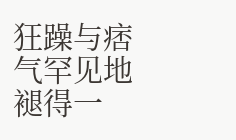狂躁与痞气罕见地褪得一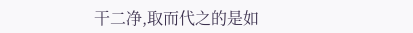干二净,取而代之的是如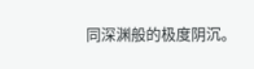同深渊般的极度阴沉。